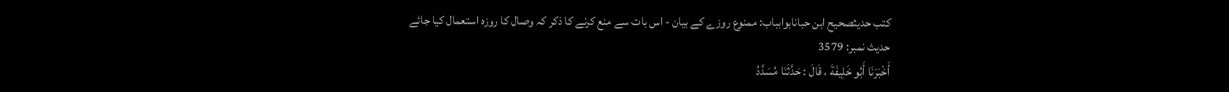کتب حدیثصحیح ابن حبانابوابباب: ممنوع روزے کے بیان - اس بات سے منع کرنے کا ذکر کہ وصال کا روزہ استعمال کیا جائے
حدیث نمبر: 3579
أَخْبَرَنَا أَبُو خَلِيفَةَ ، قَالَ : حَدَّثَنَا مُسَدَّدُ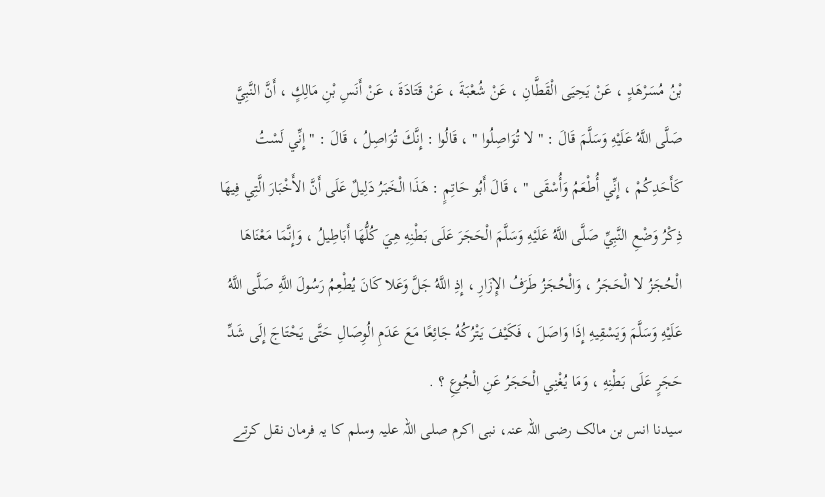بْنُ مُسَرْهَدٍ ، عَنْ يَحِيَى الْقَطَّانِ ، عَنْ شُعْبَةَ ، عَنْ قَتَادَةَ ، عَنْ أَنَسِ بْنِ مَالِكٍ ، أَنَّ النَّبِيَّ صَلَّى اللَّهُ عَلَيْهِ وَسَلَّمَ قَالَ : " لا تُوَاصِلُوا " ، قَالُوا : إِنَّكَ تُوَاصِلُ ، قَالَ : " إِنِّي لَسْتُ كَأَحَدِكُمْ ، إِنِّي أُطْعَمُ وَأُسْقَى " ، قَالَ أَبُو حَاتِمٍ : هَذَا الْخَبَرُ دَلِيلٌ عَلَى أَنَّ الأَخْبَارَ الَّتِي فِيهَا ذِكْرُ وَضْعِ النَّبِيِّ صَلَّى اللَّهُ عَلَيْهِ وَسَلَّمَ الْحَجَرَ عَلَى بَطْنِهِ هِيَ كُلُّهَا أَبَاطِيلُ ، وَإِنَّمَا مَعْنَاهَا الْحُجَزُ لا الْحَجَرُ ، وَالْحُجَزُ طَرَفُ الإِزَارِ ، إِذِ اللَّهُ جَلَّ وَعَلا كَانَ يُطْعِمُ رَسُولَ اللَّهِ صَلَّى اللَّهُ عَلَيْهِ وَسَلَّمَ وَيَسْقِيهِ إِذَا وَاصَلَ ، فَكَيْفَ يَتْرُكُهُ جَائِعًا مَعَ عَدَمِ الُوِصَالِ حَتَّى يَحْتَاجَ إِلَى شَدِّ حَجَرٍ عَلَى بَطْنِهِ ، وَمَا يُغْنِي الْحَجَرُ عَنِ الْجُوعِ ؟ .
سیدنا انس بن مالک رضی اللہ عنہ، نبی اکرم صلی اللہ علیہ وسلم کا یہ فرمان نقل کرتے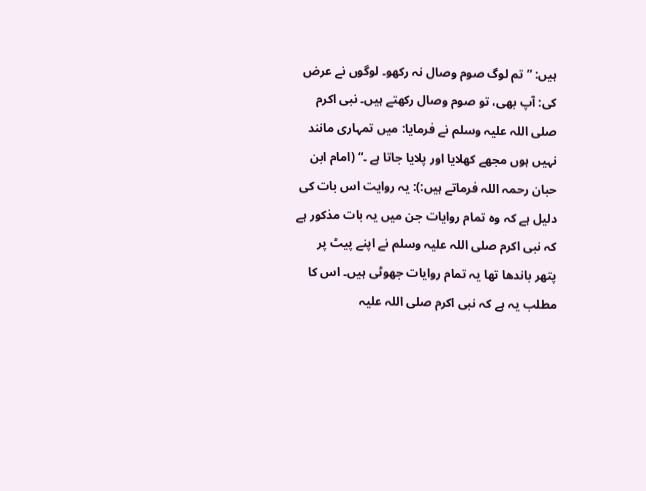ہیں: ” تم لوگ صوم وصال نہ رکھو۔ لوگوں نے عرض کی: آپ بھی، تو صوم وصال رکھتے ہیں۔ نبی اکرم صلی اللہ علیہ وسلم نے فرمایا: میں تمہاری مانند نہیں ہوں مجھے کھلایا اور پلایا جاتا ہے ۔“ (امام ابن حبان رحمہ اللہ فرماتے ہیں:): یہ روایت اس بات کی دلیل ہے کہ وہ تمام روایات جن میں یہ بات مذکور ہے کہ نبی اکرم صلی اللہ علیہ وسلم نے اپنے پیٹ پر پتھر باندھا تھا یہ تمام روایات جھوٹی ہیں۔ اس کا مطلب یہ ہے کہ نبی اکرم صلی اللہ علیہ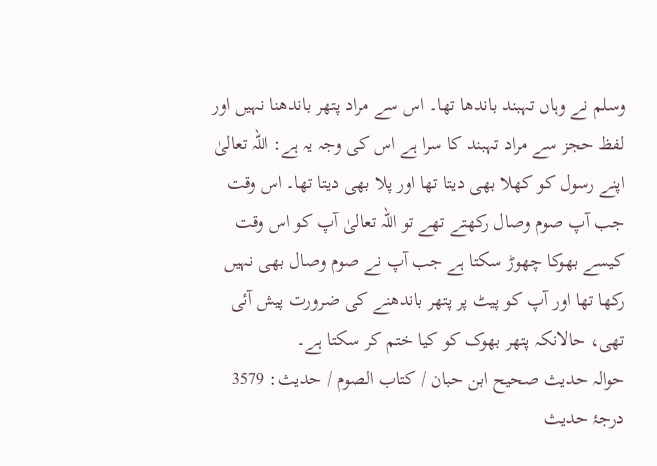وسلم نے وہاں تہبند باندھا تھا۔ اس سے مراد پتھر باندھنا نہیں اور لفظ حجز سے مراد تہبند کا سرا ہے اس کی وجہ یہ ہے: اللہ تعالیٰ اپنے رسول کو کھلا بھی دیتا تھا اور پلا بھی دیتا تھا۔ اس وقت جب آپ صوم وصال رکھتے تھے تو اللہ تعالیٰ آپ کو اس وقت کیسے بھوکا چھوڑ سکتا ہے جب آپ نے صوم وصال بھی نہیں رکھا تھا اور آپ کو پیٹ پر پتھر باندھنے کی ضرورت پیش آئی تھی، حالانکہ پتھر بھوک کو کیا ختم کر سکتا ہے۔
حوالہ حدیث صحیح ابن حبان / كتاب الصوم / حدیث: 3579
درجۂ حدیث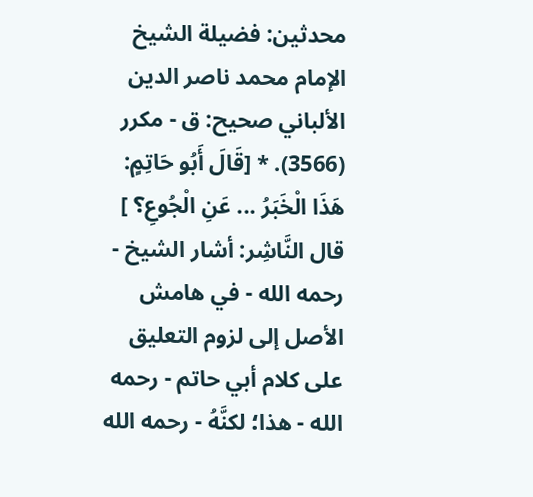محدثین: فضيلة الشيخ الإمام محمد ناصر الدين الألباني صحيح: ق - مكرر (3566). * [قَالَ أَبُو حَاتِمٍ: هَذَا الْخَبَرُ ... عَنِ الْجُوعِ؟ ] قال النَّاشِر: أشار الشيخ - رحمه الله - في هامش الأصل إلى لزوم التعليق على كلام أبي حاتم - رحمه الله - هذا؛ لكنَّهُ - رحمه الله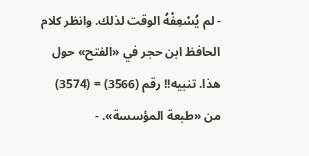- لم يُسْعِفْهُ الوقت لذلك. وانظر كلام الحافظ ابن حجر في «الفتح» حول هذا. تنبيه!! رقم (3566) = (3574) من «طبعة المؤسسة». -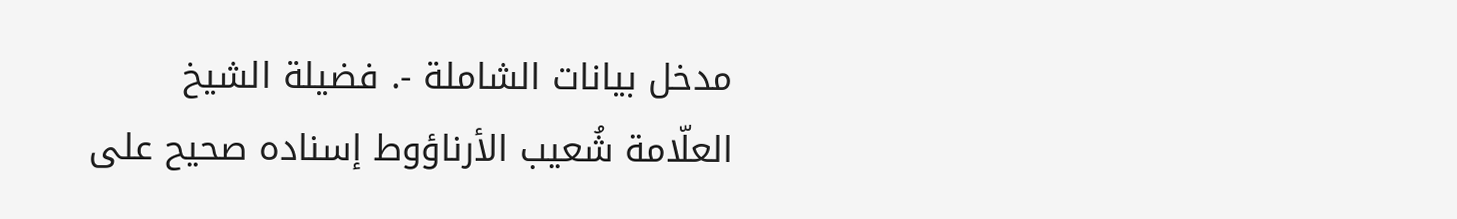مدخل بيانات الشاملة -. فضيلة الشيخ العلّامة شُعيب الأرناؤوط إسناده صحيح على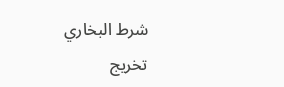شرط البخاري
تخریج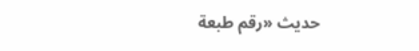حدیث «رقم طبعة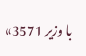با وزير 3571»